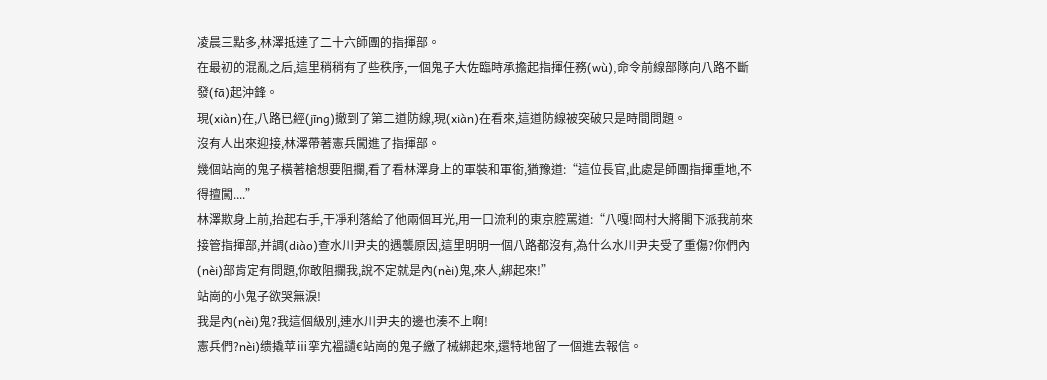凌晨三點多,林澤抵達了二十六師團的指揮部。
在最初的混亂之后,這里稍稍有了些秩序,一個鬼子大佐臨時承擔起指揮任務(wù),命令前線部隊向八路不斷發(fā)起沖鋒。
現(xiàn)在,八路已經(jīng)撤到了第二道防線,現(xiàn)在看來,這道防線被突破只是時間問題。
沒有人出來迎接,林澤帶著憲兵闖進了指揮部。
幾個站崗的鬼子橫著槍想要阻攔,看了看林澤身上的軍裝和軍銜,猶豫道:“這位長官,此處是師團指揮重地,不得擅闖....”
林澤欺身上前,抬起右手,干凈利落給了他兩個耳光,用一口流利的東京腔罵道:“八嘎!岡村大將閣下派我前來接管指揮部,并調(diào)查水川尹夫的遇襲原因,這里明明一個八路都沒有,為什么水川尹夫受了重傷?你們內(nèi)部肯定有問題,你敢阻攔我,說不定就是內(nèi)鬼,來人,綁起來!”
站崗的小鬼子欲哭無淚!
我是內(nèi)鬼?我這個級別,連水川尹夫的邊也湊不上啊!
憲兵們?nèi)缋撬苹ⅲ挛宄褞讉€站崗的鬼子繳了械綁起來,還特地留了一個進去報信。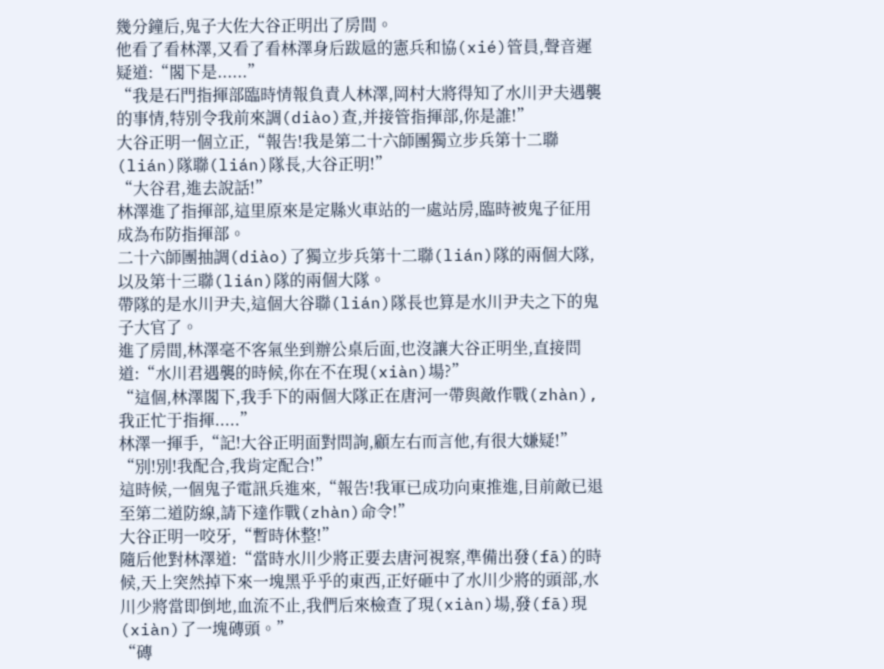幾分鐘后,鬼子大佐大谷正明出了房間。
他看了看林澤,又看了看林澤身后跋扈的憲兵和協(xié)管員,聲音遲疑道:“閣下是......”
“我是石門指揮部臨時情報負責人林澤,岡村大將得知了水川尹夫遇襲的事情,特別令我前來調(diào)查,并接管指揮部,你是誰!”
大谷正明一個立正,“報告!我是第二十六師團獨立步兵第十二聯(lián)隊聯(lián)隊長,大谷正明!”
“大谷君,進去說話!”
林澤進了指揮部,這里原來是定縣火車站的一處站房,臨時被鬼子征用成為布防指揮部。
二十六師團抽調(diào)了獨立步兵第十二聯(lián)隊的兩個大隊,以及第十三聯(lián)隊的兩個大隊。
帶隊的是水川尹夫,這個大谷聯(lián)隊長也算是水川尹夫之下的鬼子大官了。
進了房間,林澤毫不客氣坐到辦公桌后面,也沒讓大谷正明坐,直接問道:“水川君遇襲的時候,你在不在現(xiàn)場?”
“這個,林澤閣下,我手下的兩個大隊正在唐河一帶與敵作戰(zhàn),我正忙于指揮.....”
林澤一揮手,“記!大谷正明面對問詢,顧左右而言他,有很大嫌疑!”
“別!別!我配合,我肯定配合!”
這時候,一個鬼子電訊兵進來,“報告!我軍已成功向東推進,目前敵已退至第二道防線,請下達作戰(zhàn)命令!”
大谷正明一咬牙,“暫時休整!”
隨后他對林澤道:“當時水川少將正要去唐河視察,準備出發(fā)的時候,天上突然掉下來一塊黑乎乎的東西,正好砸中了水川少將的頭部,水川少將當即倒地,血流不止,我們后來檢查了現(xiàn)場,發(fā)現(xiàn)了一塊磚頭。”
“磚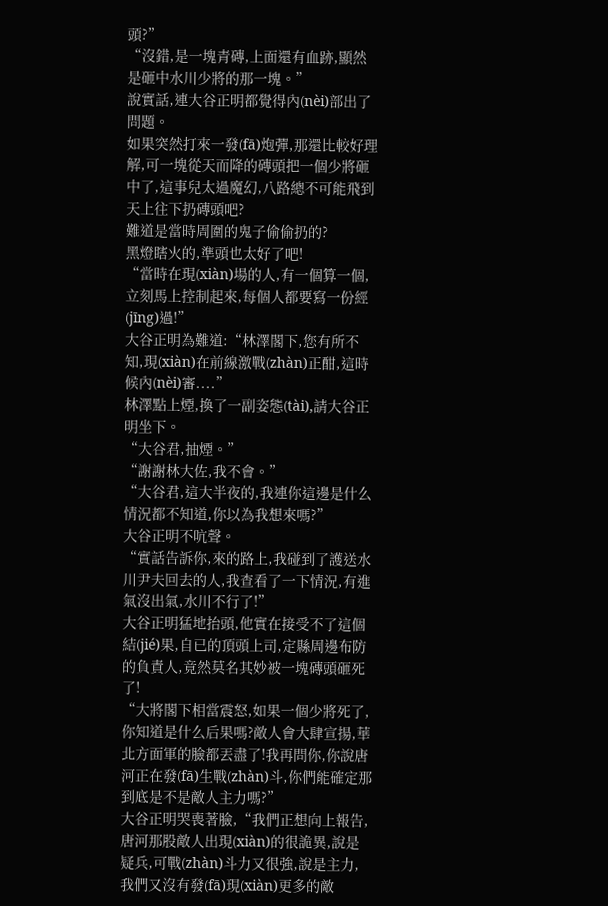頭?”
“沒錯,是一塊青磚,上面還有血跡,顯然是砸中水川少將的那一塊。”
說實話,連大谷正明都覺得內(nèi)部出了問題。
如果突然打來一發(fā)炮彈,那還比較好理解,可一塊從天而降的磚頭把一個少將砸中了,這事兒太過魔幻,八路總不可能飛到天上往下扔磚頭吧?
難道是當時周圍的鬼子偷偷扔的?
黑燈瞎火的,準頭也太好了吧!
“當時在現(xiàn)場的人,有一個算一個,立刻馬上控制起來,每個人都要寫一份經(jīng)過!”
大谷正明為難道:“林澤閣下,您有所不知,現(xiàn)在前線激戰(zhàn)正酣,這時候內(nèi)審....”
林澤點上煙,換了一副姿態(tài),請大谷正明坐下。
“大谷君,抽煙。”
“謝謝林大佐,我不會。”
“大谷君,這大半夜的,我連你這邊是什么情況都不知道,你以為我想來嗎?”
大谷正明不吭聲。
“實話告訴你,來的路上,我碰到了護送水川尹夫回去的人,我查看了一下情況,有進氣沒出氣,水川不行了!”
大谷正明猛地抬頭,他實在接受不了這個結(jié)果,自已的頂頭上司,定縣周邊布防的負責人,竟然莫名其妙被一塊磚頭砸死了!
“大將閣下相當震怒,如果一個少將死了,你知道是什么后果嗎?敵人會大肆宣揚,華北方面軍的臉都丟盡了!我再問你,你說唐河正在發(fā)生戰(zhàn)斗,你們能確定那到底是不是敵人主力嗎?”
大谷正明哭喪著臉,“我們正想向上報告,唐河那股敵人出現(xiàn)的很詭異,說是疑兵,可戰(zhàn)斗力又很強,說是主力,我們又沒有發(fā)現(xiàn)更多的敵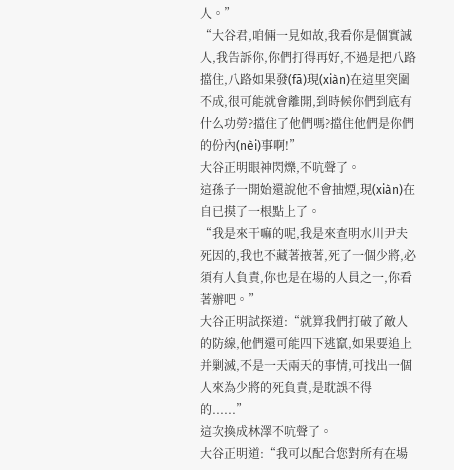人。”
“大谷君,咱倆一見如故,我看你是個實誠人,我告訴你,你們打得再好,不過是把八路擋住,八路如果發(fā)現(xiàn)在這里突圍不成,很可能就會離開,到時候你們到底有什么功勞?擋住了他們嗎?擋住他們是你們的份內(nèi)事啊!”
大谷正明眼神閃爍,不吭聲了。
這孫子一開始還說他不會抽煙,現(xiàn)在自已摸了一根點上了。
“我是來干嘛的呢,我是來查明水川尹夫死因的,我也不藏著掖著,死了一個少將,必須有人負責,你也是在場的人員之一,你看著辦吧。”
大谷正明試探道:“就算我們打破了敵人的防線,他們還可能四下逃竄,如果要追上并剿滅,不是一天兩天的事情,可找出一個人來為少將的死負責,是耽誤不得的......”
這次換成林澤不吭聲了。
大谷正明道:“我可以配合您對所有在場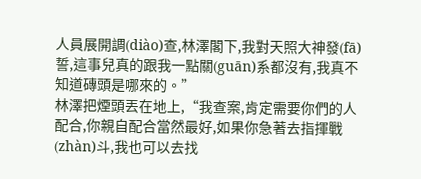人員展開調(diào)查,林澤閣下,我對天照大神發(fā)誓,這事兒真的跟我一點關(guān)系都沒有,我真不知道磚頭是哪來的。”
林澤把煙頭丟在地上,“我查案,肯定需要你們的人配合,你親自配合當然最好,如果你急著去指揮戰(zhàn)斗,我也可以去找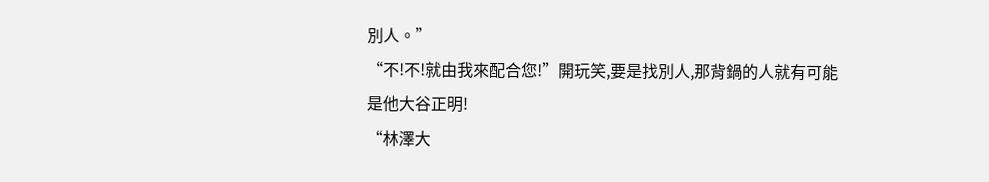別人。”
“不!不!就由我來配合您!”開玩笑,要是找別人,那背鍋的人就有可能是他大谷正明!
“林澤大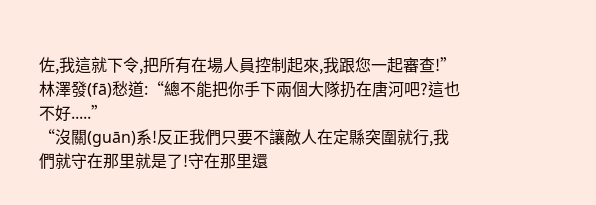佐,我這就下令,把所有在場人員控制起來,我跟您一起審查!”
林澤發(fā)愁道:“總不能把你手下兩個大隊扔在唐河吧?這也不好.....”
“沒關(guān)系!反正我們只要不讓敵人在定縣突圍就行,我們就守在那里就是了!守在那里還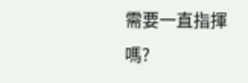需要一直指揮嗎?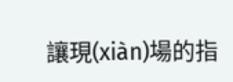讓現(xiàn)場的指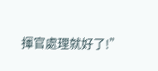揮官處理就好了!”